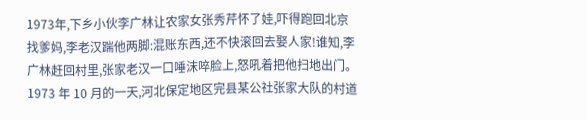1973年,下乡小伙李广林让农家女张秀芹怀了娃,吓得跑回北京找爹妈,李老汉踹他两脚:混账东西,还不快滚回去娶人家!谁知,李广林赶回村里,张家老汉一口唾沫啐脸上,怒吼着把他扫地出门。
1973 年 10 月的一天,河北保定地区完县某公社张家大队的村道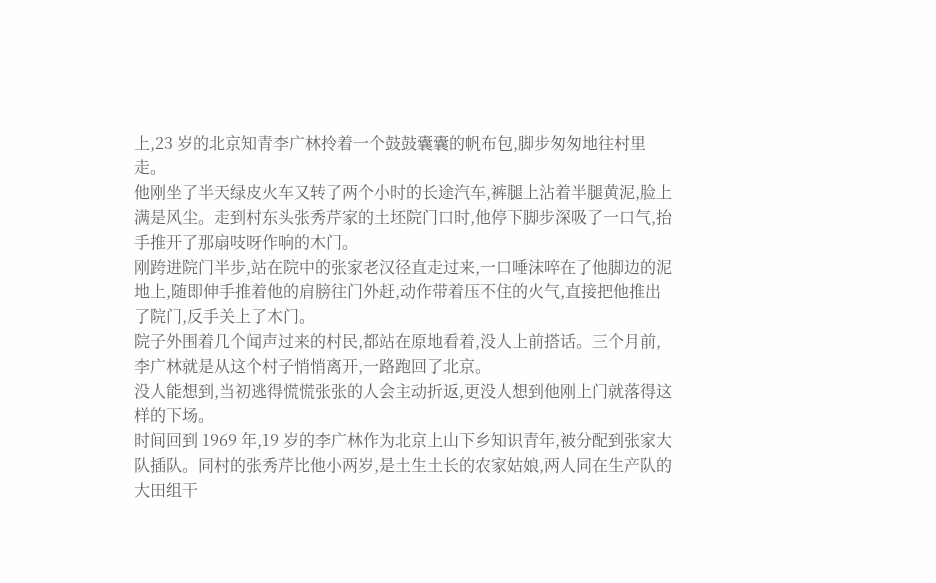上,23 岁的北京知青李广林拎着一个鼓鼓囊囊的帆布包,脚步匆匆地往村里走。
他刚坐了半天绿皮火车又转了两个小时的长途汽车,裤腿上沾着半腿黄泥,脸上满是风尘。走到村东头张秀芹家的土坯院门口时,他停下脚步深吸了一口气,抬手推开了那扇吱呀作响的木门。
刚跨进院门半步,站在院中的张家老汉径直走过来,一口唾沫啐在了他脚边的泥地上,随即伸手推着他的肩膀往门外赶,动作带着压不住的火气,直接把他推出了院门,反手关上了木门。
院子外围着几个闻声过来的村民,都站在原地看着,没人上前搭话。三个月前,李广林就是从这个村子悄悄离开,一路跑回了北京。
没人能想到,当初逃得慌慌张张的人会主动折返,更没人想到他刚上门就落得这样的下场。
时间回到 1969 年,19 岁的李广林作为北京上山下乡知识青年,被分配到张家大队插队。同村的张秀芹比他小两岁,是土生土长的农家姑娘,两人同在生产队的大田组干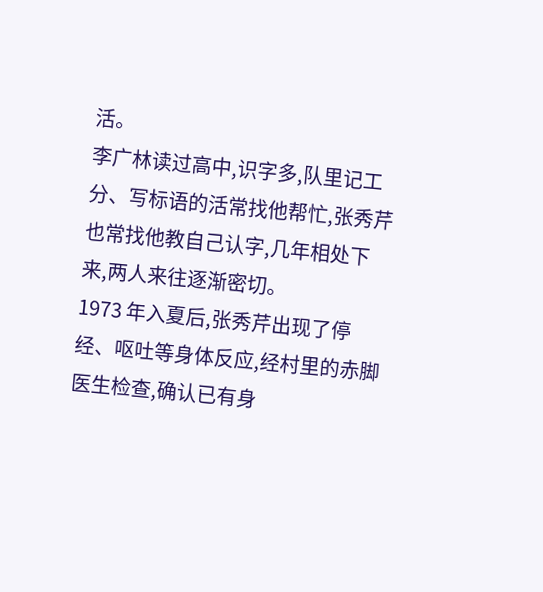活。
李广林读过高中,识字多,队里记工分、写标语的活常找他帮忙,张秀芹也常找他教自己认字,几年相处下来,两人来往逐渐密切。
1973 年入夏后,张秀芹出现了停经、呕吐等身体反应,经村里的赤脚医生检查,确认已有身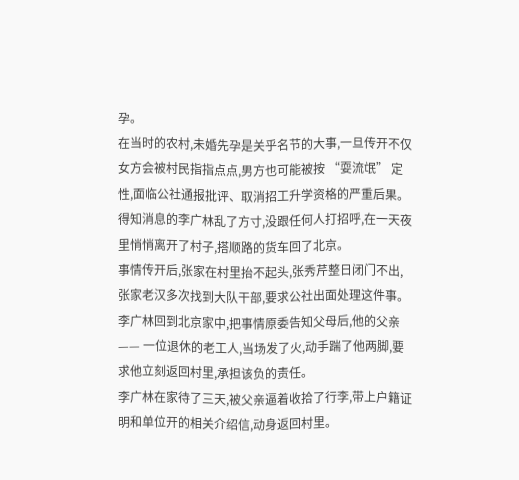孕。
在当时的农村,未婚先孕是关乎名节的大事,一旦传开不仅女方会被村民指指点点,男方也可能被按 “耍流氓” 定性,面临公社通报批评、取消招工升学资格的严重后果。
得知消息的李广林乱了方寸,没跟任何人打招呼,在一天夜里悄悄离开了村子,搭顺路的货车回了北京。
事情传开后,张家在村里抬不起头,张秀芹整日闭门不出,张家老汉多次找到大队干部,要求公社出面处理这件事。
李广林回到北京家中,把事情原委告知父母后,他的父亲 —— 一位退休的老工人,当场发了火,动手踹了他两脚,要求他立刻返回村里,承担该负的责任。
李广林在家待了三天,被父亲逼着收拾了行李,带上户籍证明和单位开的相关介绍信,动身返回村里。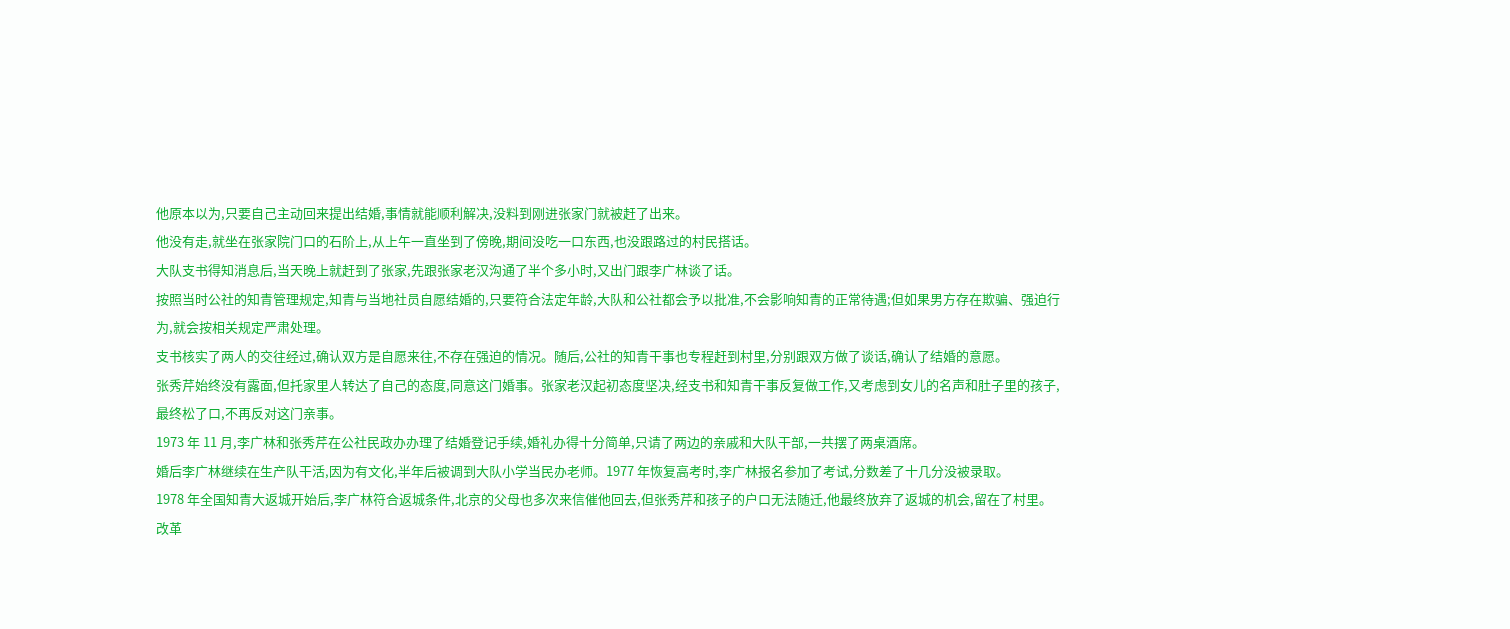他原本以为,只要自己主动回来提出结婚,事情就能顺利解决,没料到刚进张家门就被赶了出来。
他没有走,就坐在张家院门口的石阶上,从上午一直坐到了傍晚,期间没吃一口东西,也没跟路过的村民搭话。
大队支书得知消息后,当天晚上就赶到了张家,先跟张家老汉沟通了半个多小时,又出门跟李广林谈了话。
按照当时公社的知青管理规定,知青与当地社员自愿结婚的,只要符合法定年龄,大队和公社都会予以批准,不会影响知青的正常待遇;但如果男方存在欺骗、强迫行为,就会按相关规定严肃处理。
支书核实了两人的交往经过,确认双方是自愿来往,不存在强迫的情况。随后,公社的知青干事也专程赶到村里,分别跟双方做了谈话,确认了结婚的意愿。
张秀芹始终没有露面,但托家里人转达了自己的态度,同意这门婚事。张家老汉起初态度坚决,经支书和知青干事反复做工作,又考虑到女儿的名声和肚子里的孩子,最终松了口,不再反对这门亲事。
1973 年 11 月,李广林和张秀芹在公社民政办办理了结婚登记手续,婚礼办得十分简单,只请了两边的亲戚和大队干部,一共摆了两桌酒席。
婚后李广林继续在生产队干活,因为有文化,半年后被调到大队小学当民办老师。1977 年恢复高考时,李广林报名参加了考试,分数差了十几分没被录取。
1978 年全国知青大返城开始后,李广林符合返城条件,北京的父母也多次来信催他回去,但张秀芹和孩子的户口无法随迁,他最终放弃了返城的机会,留在了村里。
改革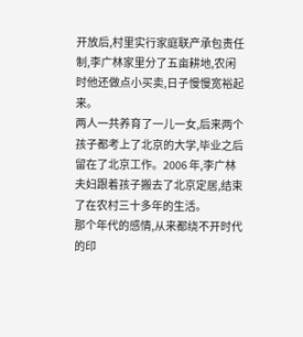开放后,村里实行家庭联产承包责任制,李广林家里分了五亩耕地,农闲时他还做点小买卖,日子慢慢宽裕起来。
两人一共养育了一儿一女,后来两个孩子都考上了北京的大学,毕业之后留在了北京工作。2006 年,李广林夫妇跟着孩子搬去了北京定居,结束了在农村三十多年的生活。
那个年代的感情,从来都绕不开时代的印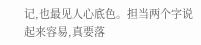记,也最见人心底色。担当两个字说起来容易,真要落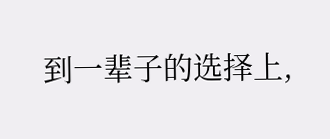到一辈子的选择上,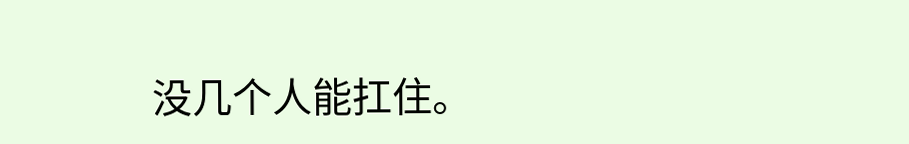没几个人能扛住。